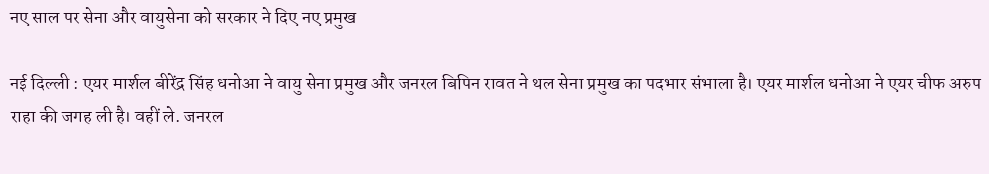नए साल पर सेना और वायुसेना को सरकार ने दिए नए प्रमुख

नई दिल्ली : एयर मार्शल बीरेंद्र सिंह धनोआ ने वायु सेना प्रमुख और जनरल बिपिन रावत ने थल सेना प्रमुख का पदभार संभाला है। एयर मार्शल धनोआ ने एयर चीफ अरुप राहा की जगह ली है। वहीं ले. जनरल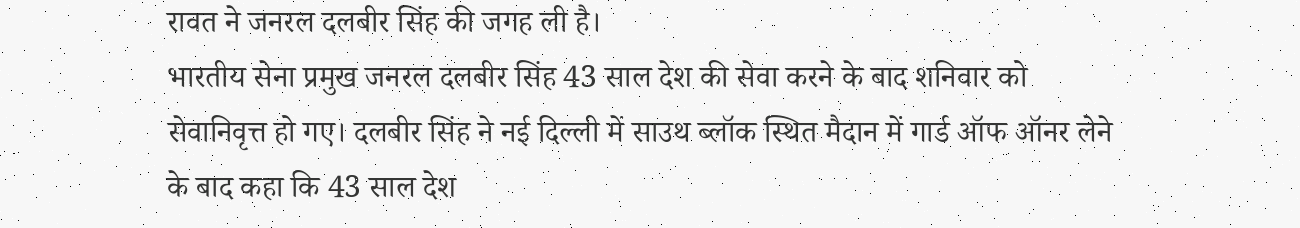रावत ने जनरल दलबीर सिंह की जगह ली है।
भारतीय सेना प्रमुख जनरल दलबीर सिंह 43 साल देश की सेवा करने के बाद शनिवार को सेवानिवृत्त हो गए। दलबीर सिंह ने नई दिल्ली में साउथ ब्लॉक स्थित मैदान में गार्ड ऑफ ऑनर लेने के बाद कहा कि 43 साल देश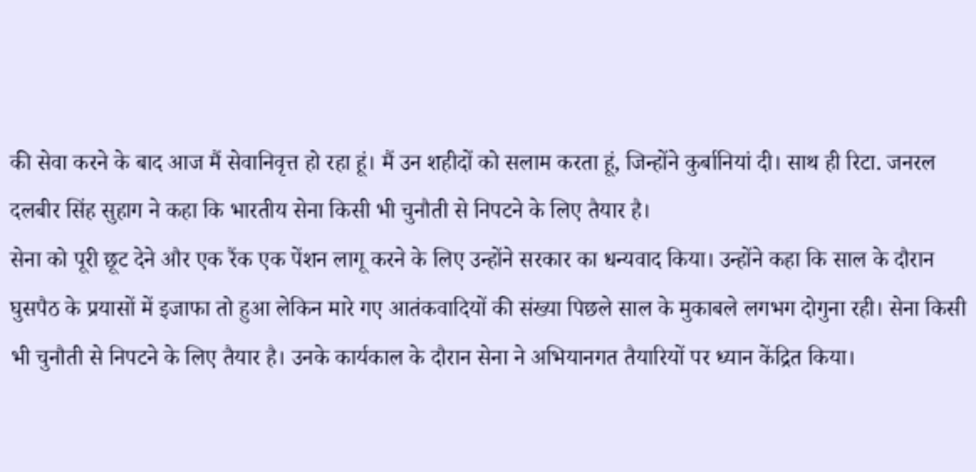की सेवा करने के बाद आज मैं सेवानिवृत्त हो रहा हूं। मैं उन शहीदों को सलाम करता हूं, जिन्होंने कुर्बानियां दी। साथ ही रिटा. जनरल दलबीर सिंह सुहाग ने कहा कि भारतीय सेना किसी भी चुनौती से निपटने के लिए तैयार है।
सेना को पूरी छूट देने और एक रैंक एक पेंशन लागू करने के लिए उन्होंने सरकार का धन्यवाद किया। उन्होंने कहा कि साल के दौरान घुसपैठ के प्रयासों में इजाफा तो हुआ लेकिन मारे गए आतंकवादियों की संख्या पिछले साल के मुकाबले लगभग दोगुना रही। सेना किसी भी चुनौती से निपटने के लिए तैयार है। उनके कार्यकाल के दौरान सेना ने अभियानगत तैयारियों पर ध्यान केंद्रित किया।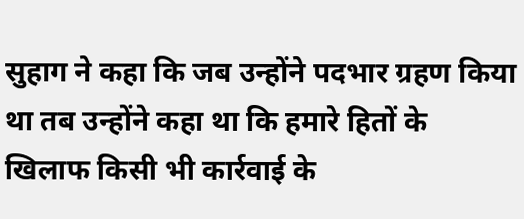सुहाग ने कहा कि जब उन्होंने पदभार ग्रहण किया था तब उन्होंने कहा था कि हमारे हितों के खिलाफ किसी भी कार्रवाई के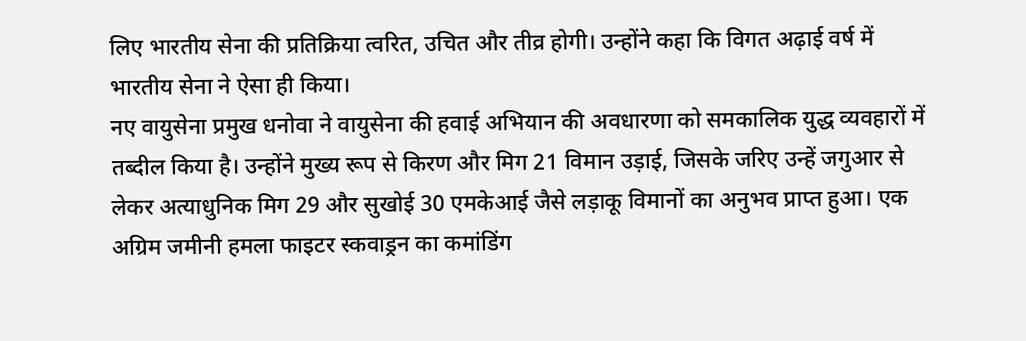लिए भारतीय सेना की प्रतिक्रिया त्वरित, उचित और तीव्र होगी। उन्होंने कहा कि विगत अढ़ाई वर्ष में भारतीय सेना ने ऐसा ही किया।
नए वायुसेना प्रमुख धनोवा ने वायुसेना की हवाई अभियान की अवधारणा को समकालिक युद्ध व्यवहारों में तब्दील किया है। उन्होंने मुख्य रूप से किरण और मिग 21 विमान उड़ाई, जिसके जरिए उन्हें जगुआर से लेकर अत्याधुनिक मिग 29 और सुखोई 30 एमकेआई जैसे लड़ाकू विमानों का अनुभव प्राप्त हुआ। एक अग्रिम जमीनी हमला फाइटर स्कवाड्रन का कमांडिंग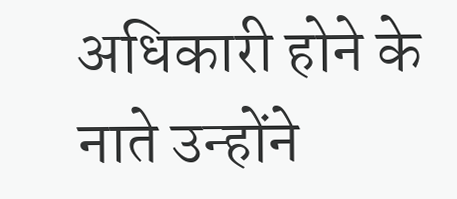अधिकारी होने के नाते उन्होंने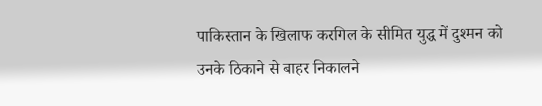पाकिस्तान के खिलाफ करगिल के सीमित युद्ध में दुश्मन को उनके ठिकाने से बाहर निकालने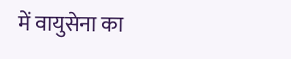में वायुसेना का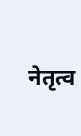नेतृत्व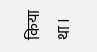किया था।